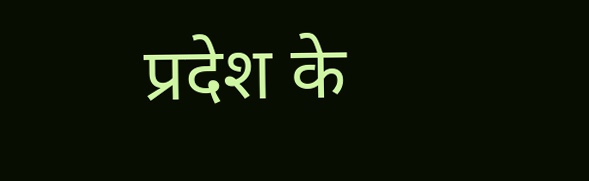प्रदेश के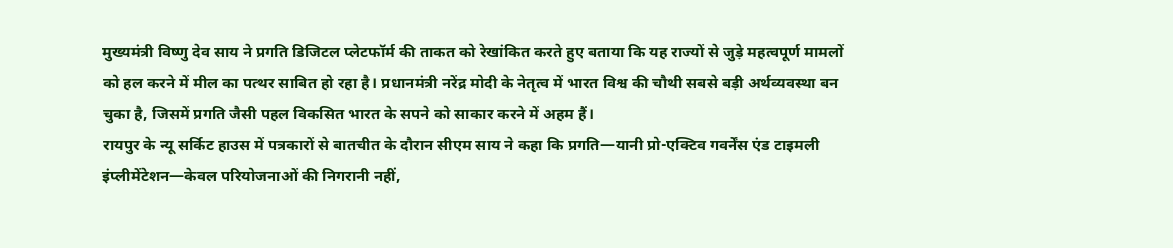मुख्यमंत्री विष्णु देव साय ने प्रगति डिजिटल प्लेटफॉर्म की ताकत को रेखांकित करते हुए बताया कि यह राज्यों से जुड़े महत्वपूर्ण मामलों को हल करने में मील का पत्थर साबित हो रहा है। प्रधानमंत्री नरेंद्र मोदी के नेतृत्व में भारत विश्व की चौथी सबसे बड़ी अर्थव्यवस्था बन चुका है, जिसमें प्रगति जैसी पहल विकसित भारत के सपने को साकार करने में अहम हैं।
रायपुर के न्यू सर्किट हाउस में पत्रकारों से बातचीत के दौरान सीएम साय ने कहा कि प्रगति—यानी प्रो-एक्टिव गवर्नेंस एंड टाइमली इंप्लीमेंटेशन—केवल परियोजनाओं की निगरानी नहीं,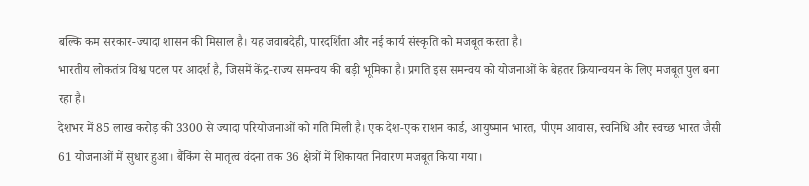बल्कि कम सरकार-ज्यादा शासन की मिसाल है। यह जवाबदेही, पारदर्शिता और नई कार्य संस्कृति को मजबूत करता है।
भारतीय लोकतंत्र विश्व पटल पर आदर्श है, जिसमें केंद्र-राज्य समन्वय की बड़ी भूमिका है। प्रगति इस समन्वय को योजनाओं के बेहतर क्रियान्वयन के लिए मजबूत पुल बना रहा है।
देशभर में 85 लाख करोड़ की 3300 से ज्यादा परियोजनाओं को गति मिली है। एक देश-एक राशन कार्ड, आयुष्मान भारत, पीएम आवास, स्वनिधि और स्वच्छ भारत जैसी 61 योजनाओं में सुधार हुआ। बैंकिंग से मातृत्व वंदना तक 36 क्षेत्रों में शिकायत निवारण मजबूत किया गया।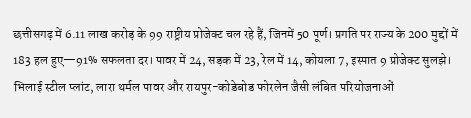छत्तीसगढ़ में 6.11 लाख करोड़ के 99 राष्ट्रीय प्रोजेक्ट चल रहे हैं, जिनमें 50 पूर्ण। प्रगति पर राज्य के 200 मुद्दों में 183 हल हुए—91% सफलता दर। पावर में 24, सड़क में 23, रेल में 14, कोयला 7, इस्पात 9 प्रोजेक्ट सुलझे।
भिलाई स्टील प्लांट, लारा थर्मल पावर और रायपुर-कोडेबोड फोरलेन जैसी लंबित परियोजनाओं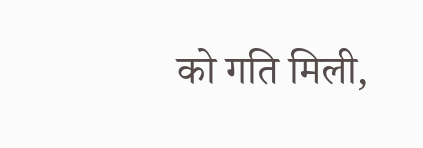को गति मिली,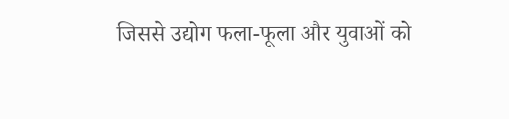जिससे उद्योग फला-फूला और युवाओं को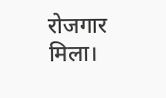रोजगार मिला।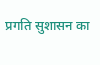प्रगति सुशासन का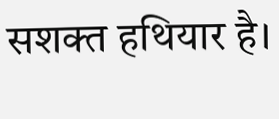सशक्त हथियार है।